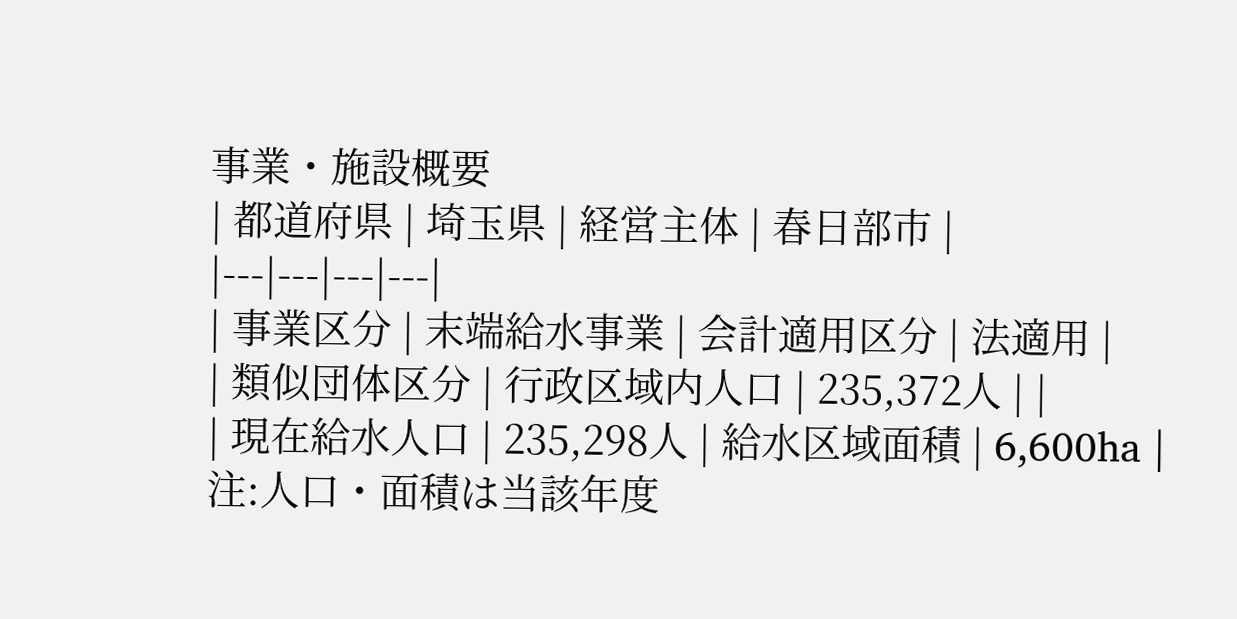事業・施設概要
| 都道府県 | 埼玉県 | 経営主体 | 春日部市 |
|---|---|---|---|
| 事業区分 | 末端給水事業 | 会計適用区分 | 法適用 |
| 類似団体区分 | 行政区域内人口 | 235,372人 | |
| 現在給水人口 | 235,298人 | 給水区域面積 | 6,600ha |
注:人口・面積は当該年度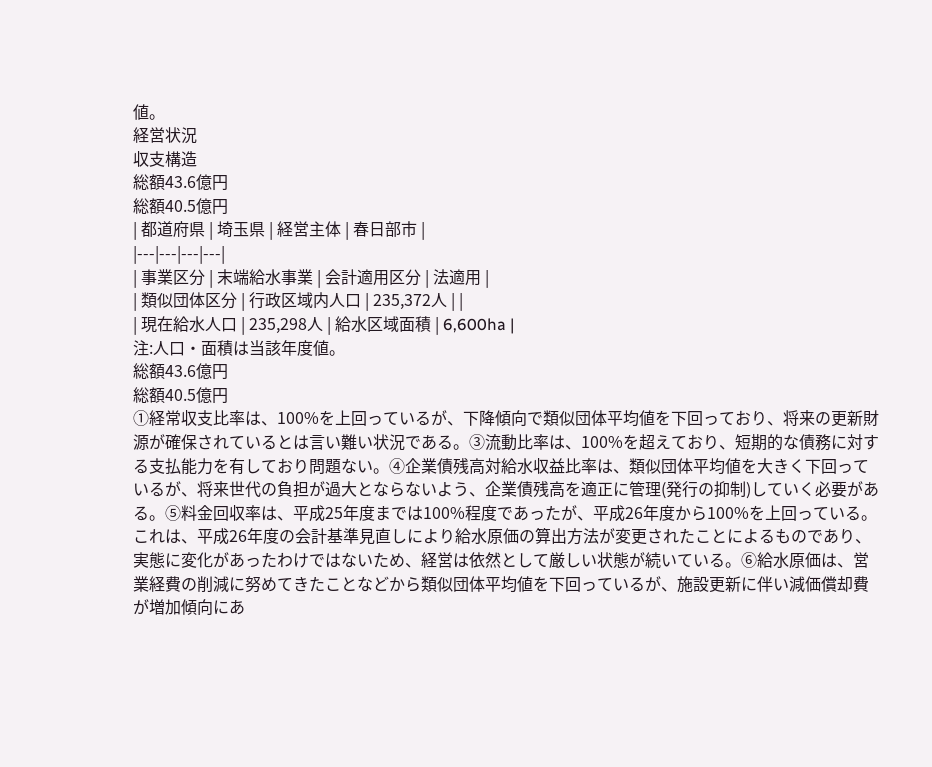値。
経営状況
収支構造
総額43.6億円
総額40.5億円
| 都道府県 | 埼玉県 | 経営主体 | 春日部市 |
|---|---|---|---|
| 事業区分 | 末端給水事業 | 会計適用区分 | 法適用 |
| 類似団体区分 | 行政区域内人口 | 235,372人 | |
| 現在給水人口 | 235,298人 | 給水区域面積 | 6,600ha |
注:人口・面積は当該年度値。
総額43.6億円
総額40.5億円
①経常収支比率は、100%を上回っているが、下降傾向で類似団体平均値を下回っており、将来の更新財源が確保されているとは言い難い状況である。③流動比率は、100%を超えており、短期的な債務に対する支払能力を有しており問題ない。④企業債残高対給水収益比率は、類似団体平均値を大きく下回っているが、将来世代の負担が過大とならないよう、企業債残高を適正に管理(発行の抑制)していく必要がある。⑤料金回収率は、平成25年度までは100%程度であったが、平成26年度から100%を上回っている。これは、平成26年度の会計基準見直しにより給水原価の算出方法が変更されたことによるものであり、実態に変化があったわけではないため、経営は依然として厳しい状態が続いている。⑥給水原価は、営業経費の削減に努めてきたことなどから類似団体平均値を下回っているが、施設更新に伴い減価償却費が増加傾向にあ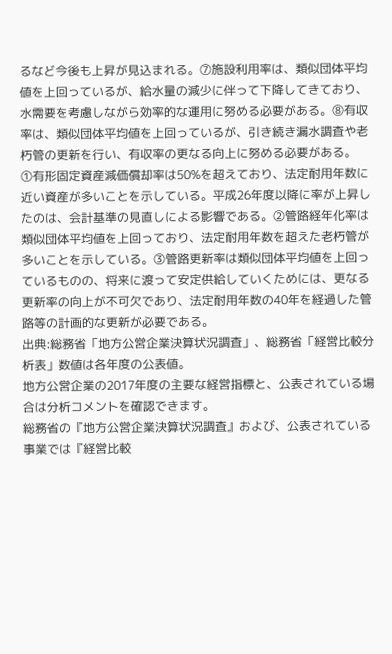るなど今後も上昇が見込まれる。⑦施設利用率は、類似団体平均値を上回っているが、給水量の減少に伴って下降してきており、水需要を考慮しながら効率的な運用に努める必要がある。⑧有収率は、類似団体平均値を上回っているが、引き続き漏水調査や老朽管の更新を行い、有収率の更なる向上に努める必要がある。
①有形固定資産減価償却率は50%を超えており、法定耐用年数に近い資産が多いことを示している。平成26年度以降に率が上昇したのは、会計基準の見直しによる影響である。②管路経年化率は類似団体平均値を上回っており、法定耐用年数を超えた老朽管が多いことを示している。③管路更新率は類似団体平均値を上回っているものの、将来に渡って安定供給していくためには、更なる更新率の向上が不可欠であり、法定耐用年数の40年を経過した管路等の計画的な更新が必要である。
出典:総務省「地方公営企業決算状況調査」、総務省「経営比較分析表」数値は各年度の公表値。
地方公営企業の2017年度の主要な経営指標と、公表されている場合は分析コメントを確認できます。
総務省の『地方公営企業決算状況調査』および、公表されている事業では『経営比較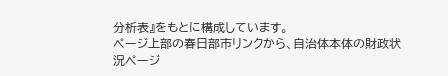分析表』をもとに構成しています。
ページ上部の春日部市リンクから、自治体本体の財政状況ページ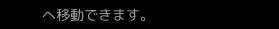へ移動できます。